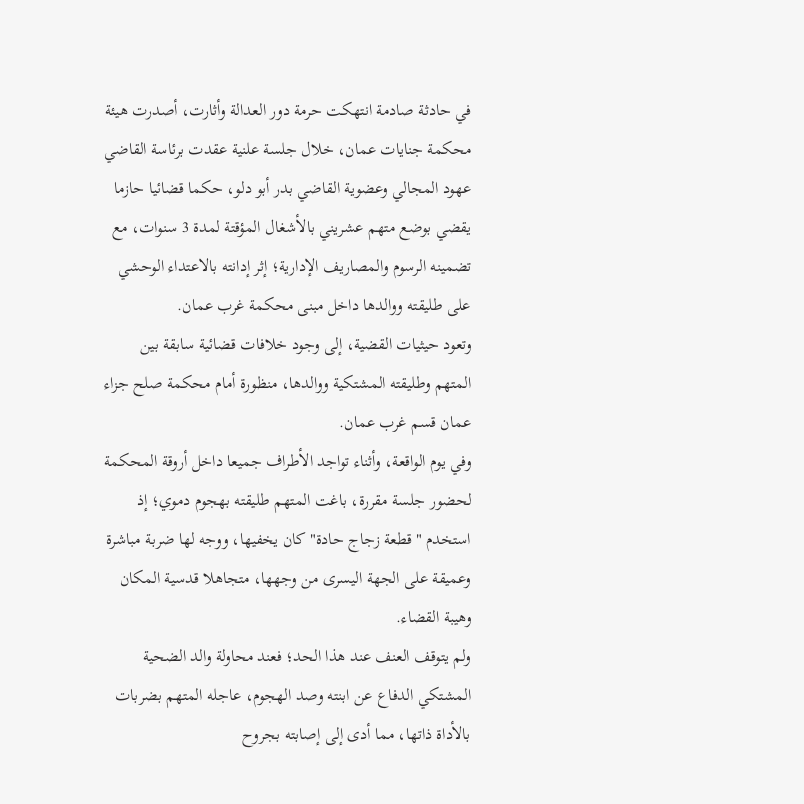في حادثة صادمة انتهكت حرمة دور العدالة وأثارت، أصدرت هيئة محكمة جنايات عمان، خلال جلسة علنية عقدت برئاسة القاضي عهود المجالي وعضوية القاضي بدر أبو دلو، حكما قضائيا حازما يقضي بوضع متهم عشريني بالأشغال المؤقتة لمدة 3 سنوات، مع تضمينه الرسوم والمصاريف الإدارية؛ إثر إدانته بالاعتداء الوحشي على طليقته ووالدها داخل مبنى محكمة غرب عمان.
وتعود حيثيات القضية، إلى وجود خلافات قضائية سابقة بين المتهم وطليقته المشتكية ووالدها، منظورة أمام محكمة صلح جزاء عمان قسم غرب عمان.
وفي يوم الواقعة، وأثناء تواجد الأطراف جميعا داخل أروقة المحكمة لحضور جلسة مقررة، باغت المتهم طليقته بهجوم دموي؛ إذ استخدم "قطعة زجاج حادة" كان يخفيها، ووجه لها ضربة مباشرة وعميقة على الجهة اليسرى من وجهها، متجاهلا قدسية المكان وهيبة القضاء.
ولم يتوقف العنف عند هذا الحد؛ فعند محاولة والد الضحية المشتكي الدفاع عن ابنته وصد الهجوم، عاجله المتهم بضربات بالأداة ذاتها، مما أدى إلى إصابته بجروح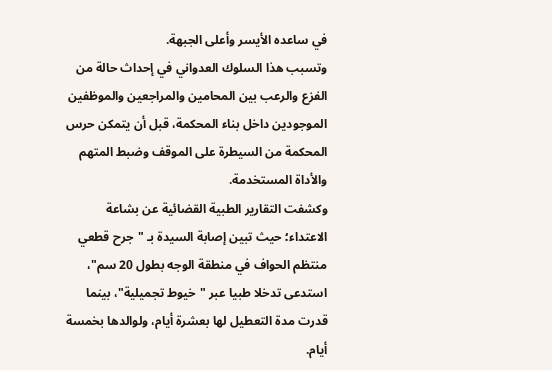في ساعده الأيسر وأعلى الجبهة.
وتسبب هذا السلوك العدواني في إحداث حالة من الفزع والرعب بين المحامين والمراجعين والموظفين الموجودين داخل بناء المحكمة، قبل أن يتمكن حرس المحكمة من السيطرة على الموقف وضبط المتهم والأداة المستخدمة.
وكشفت التقارير الطبية القضائية عن بشاعة الاعتداء؛ حيث تبين إصابة السيدة بـ "جرح قطعي منتظم الحواف في منطقة الوجه بطول 20 سم"، استدعى تدخلا طبيا عبر "خيوط تجميلية"، بينما قدرت مدة التعطيل لها بعشرة أيام، ولوالدها بخمسة أيام.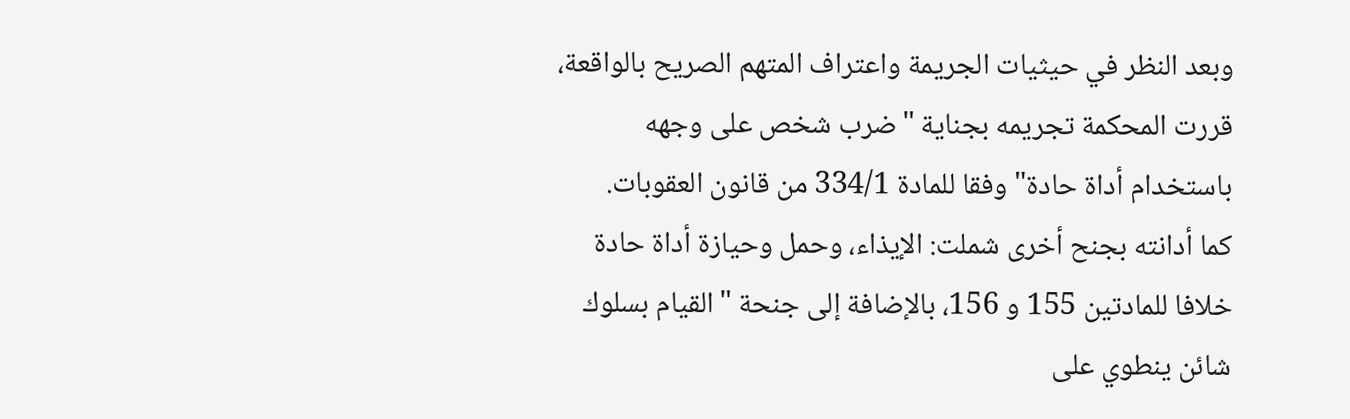وبعد النظر في حيثيات الجريمة واعتراف المتهم الصريح بالواقعة، قررت المحكمة تجريمه بجناية "ضرب شخص على وجهه باستخدام أداة حادة" وفقا للمادة 334/1 من قانون العقوبات.
كما أدانته بجنح أخرى شملت: الإيذاء، وحمل وحيازة أداة حادة خلافا للمادتين 155 و 156، بالإضافة إلى جنحة "القيام بسلوك شائن ينطوي على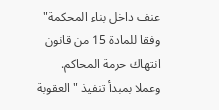عنف داخل بناء المحكمة" وفقا للمادة 15 من قانون انتهاك حرمة المحاكم.
وعملا بمبدأ تنفيذ "العقوبة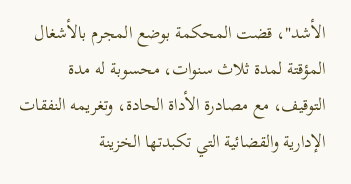الأشد"، قضت المحكمة بوضع المجرم بالأشغال المؤقتة لمدة ثلاث سنوات، محسوبة له مدة التوقيف، مع مصادرة الأداة الحادة، وتغريمه النفقات الإدارية والقضائية التي تكبدتها الخزينة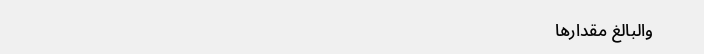والبالغ مقدارها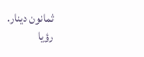ثمانون دينار.
رؤيا